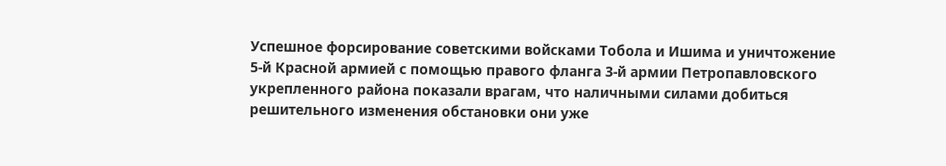Успешное форсирование советскими войсками Тобола и Ишима и уничтожение 5-й Красной армией с помощью правого фланга 3-й армии Петропавловского укрепленного района показали врагам, что наличными силами добиться решительного изменения обстановки они уже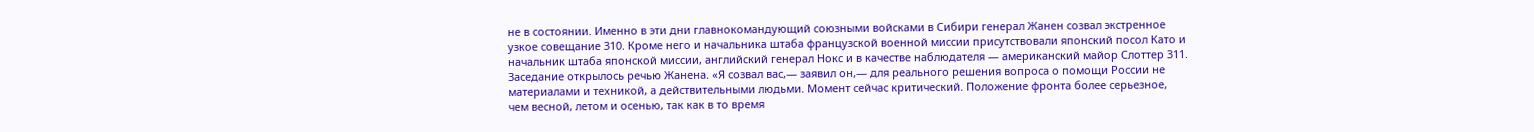не в состоянии. Именно в эти дни главнокомандующий союзными войсками в Сибири генерал Жанен созвал экстренное узкое совещание 310. Кроме него и начальника штаба французской военной миссии присутствовали японский посол Като и начальник штаба японской миссии, английский генерал Нокс и в качестве наблюдателя — американский майор Слоттер 311. Заседание открылось речью Жанена. «Я созвал вас,— заявил он,— для реального решения вопроса о помощи России не материалами и техникой, а действительными людьми. Момент сейчас критический. Положение фронта более серьезное, чем весной, летом и осенью, так как в то время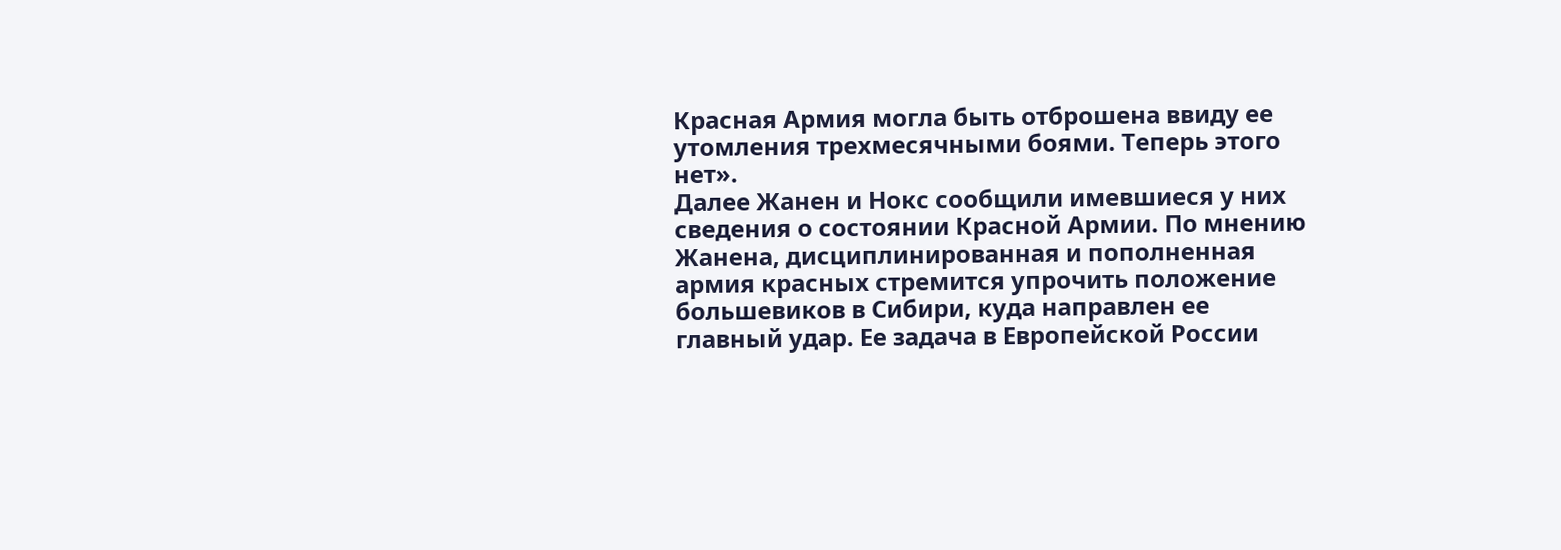Красная Армия могла быть отброшена ввиду ее утомления трехмесячными боями. Теперь этого нет».
Далее Жанен и Нокс сообщили имевшиеся у них сведения о состоянии Красной Армии. По мнению Жанена, дисциплинированная и пополненная армия красных стремится упрочить положение большевиков в Сибири, куда направлен ее главный удар. Ее задача в Европейской России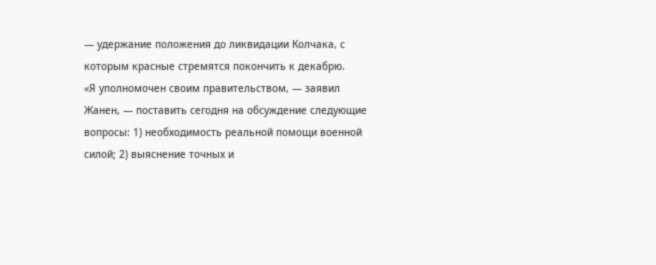— удержание положения до ликвидации Колчака, с которым красные стремятся покончить к декабрю.
«Я уполномочен своим правительством, — заявил Жанен, — поставить сегодня на обсуждение следующие вопросы: 1) необходимость реальной помощи военной силой; 2) выяснение точных и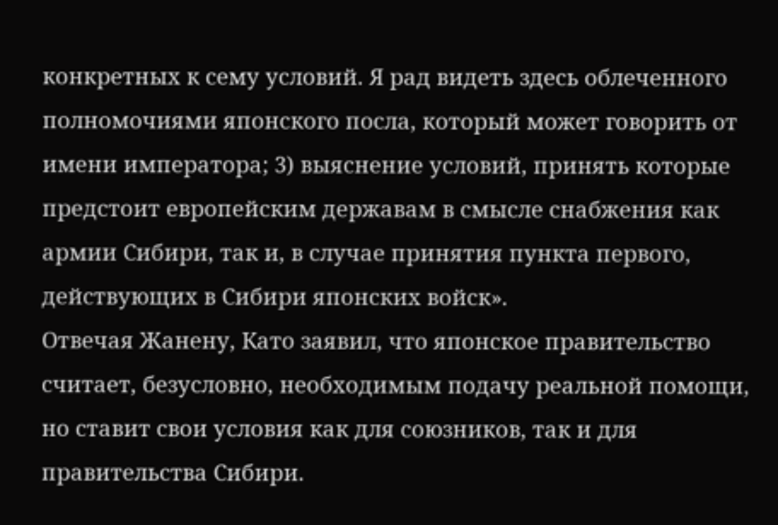конкретных к сему условий. Я рад видеть здесь облеченного полномочиями японского посла, который может говорить от имени императора; 3) выяснение условий, принять которые предстоит европейским державам в смысле снабжения как армии Сибири, так и, в случае принятия пункта первого, действующих в Сибири японских войск».
Отвечая Жанену, Като заявил, что японское правительство считает, безусловно, необходимым подачу реальной помощи, но ставит свои условия как для союзников, так и для правительства Сибири.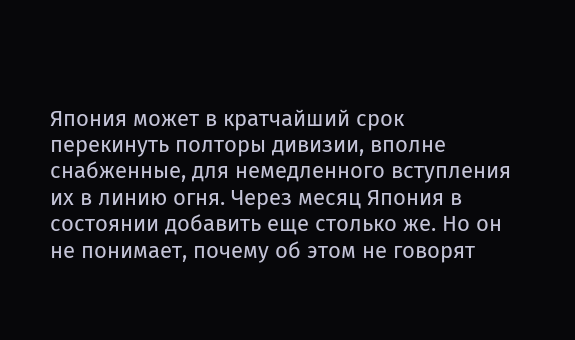Япония может в кратчайший срок перекинуть полторы дивизии, вполне снабженные, для немедленного вступления их в линию огня. Через месяц Япония в состоянии добавить еще столько же. Но он не понимает, почему об этом не говорят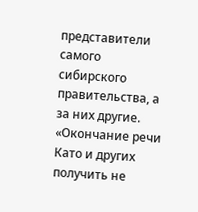представители самого сибирского правительства, а за них другие. «Окончание речи Като и других получить не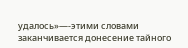удалось»—-этими словами заканчивается донесение тайного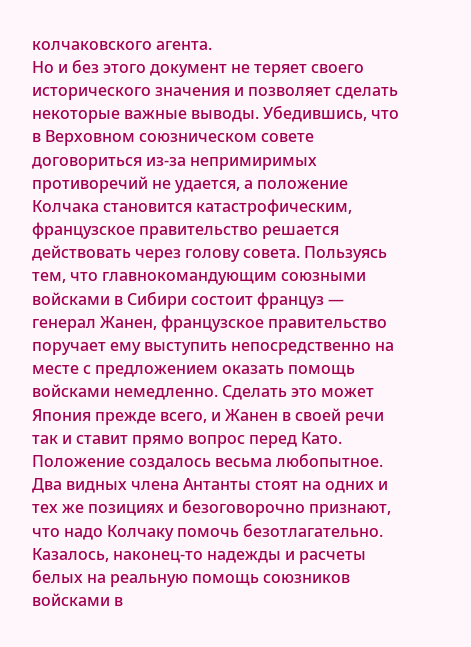колчаковского агента.
Но и без этого документ не теряет своего исторического значения и позволяет сделать некоторые важные выводы. Убедившись, что в Верховном союзническом совете договориться из-за непримиримых противоречий не удается, а положение Колчака становится катастрофическим, французское правительство решается действовать через голову совета. Пользуясь тем, что главнокомандующим союзными войсками в Сибири состоит француз — генерал Жанен, французское правительство поручает ему выступить непосредственно на месте с предложением оказать помощь войсками немедленно. Сделать это может Япония прежде всего, и Жанен в своей речи так и ставит прямо вопрос перед Като.
Положение создалось весьма любопытное. Два видных члена Антанты стоят на одних и тех же позициях и безоговорочно признают, что надо Колчаку помочь безотлагательно. Казалось, наконец-то надежды и расчеты белых на реальную помощь союзников войсками в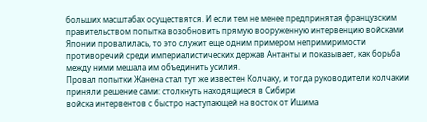больших масштабах осуществятся. И если тем не менее предпринятая французским правительством попытка возобновить прямую вооруженную интервенцию войсками
Японии провалилась, то это служит еще одним примером непримиримости противоречий среди империалистических держав Антанты и показывает, как борьба между ними мешала им объединить усилия.
Провал попытки Жанена стал тут же известен Колчаку, и тогда руководители колчакии приняли решение сами: столкнуть находящиеся в Сибири
войска интервентов с быстро наступающей на восток от Ишима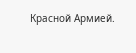Красной Армией.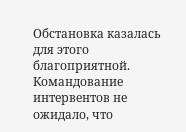Обстановка казалась для этого благоприятной. Командование интервентов не ожидало, что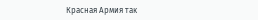Красная Армия так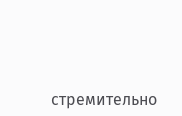стремительно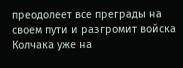преодолеет все преграды на своем пути и разгромит войска Колчака уже на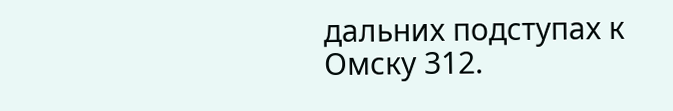дальних подступах к Омску 312.